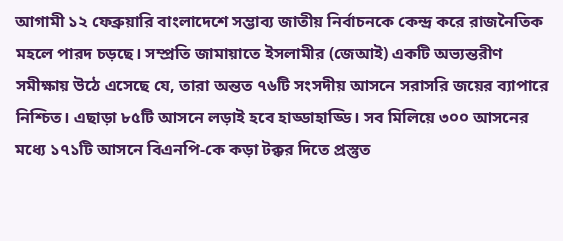আগামী ১২ ফেব্রুয়ারি বাংলাদেশে সম্ভাব্য জাতীয় নির্বাচনকে কেন্দ্র করে রাজনৈতিক মহলে পারদ চড়ছে। সম্প্রতি জামায়াতে ইসলামীর (জেআই) একটি অভ্যন্তরীণ সমীক্ষায় উঠে এসেছে যে, তারা অন্তত ৭৬টি সংসদীয় আসনে সরাসরি জয়ের ব্যাপারে নিশ্চিত। এছাড়া ৮৫টি আসনে লড়াই হবে হাড্ডাহাড্ডি। সব মিলিয়ে ৩০০ আসনের মধ্যে ১৭১টি আসনে বিএনপি-কে কড়া টক্কর দিতে প্রস্তুত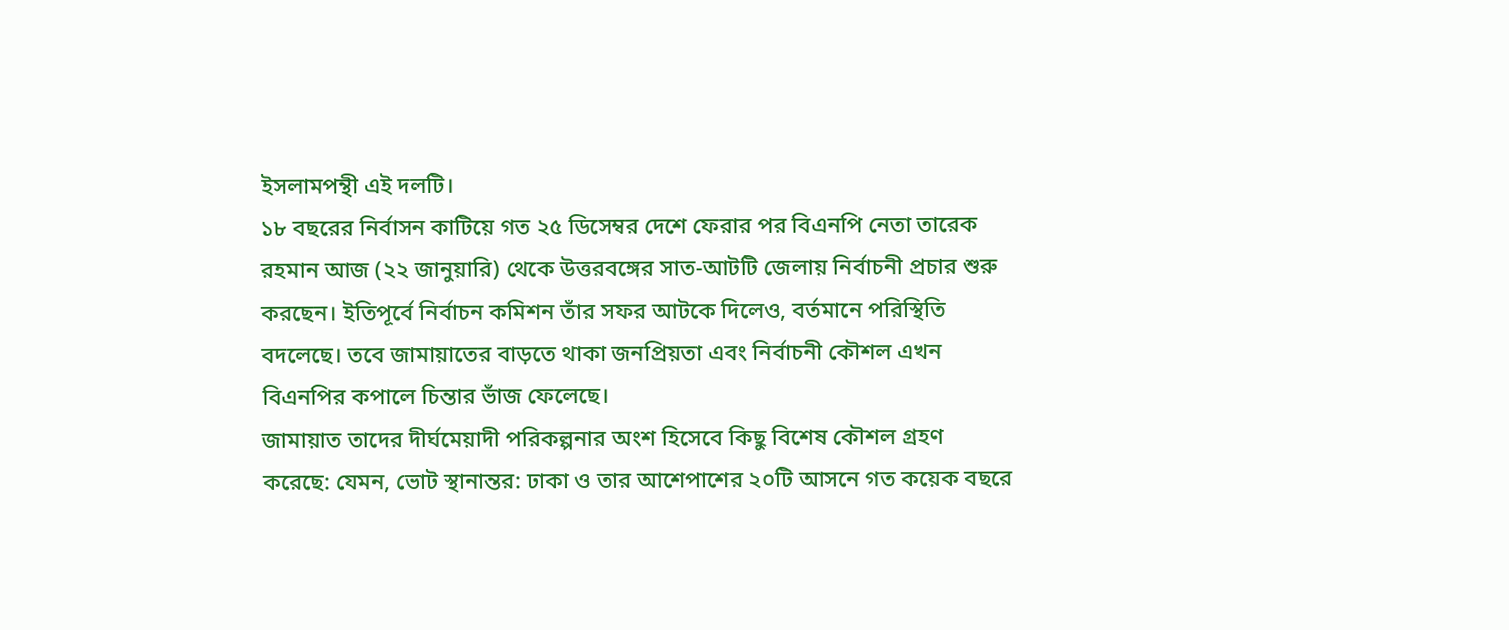ইসলামপন্থী এই দলটি।
১৮ বছরের নির্বাসন কাটিয়ে গত ২৫ ডিসেম্বর দেশে ফেরার পর বিএনপি নেতা তারেক রহমান আজ (২২ জানুয়ারি) থেকে উত্তরবঙ্গের সাত-আটটি জেলায় নির্বাচনী প্রচার শুরু করছেন। ইতিপূর্বে নির্বাচন কমিশন তাঁর সফর আটকে দিলেও, বর্তমানে পরিস্থিতি বদলেছে। তবে জামায়াতের বাড়তে থাকা জনপ্রিয়তা এবং নির্বাচনী কৌশল এখন বিএনপির কপালে চিন্তার ভাঁজ ফেলেছে।
জামায়াত তাদের দীর্ঘমেয়াদী পরিকল্পনার অংশ হিসেবে কিছু বিশেষ কৌশল গ্রহণ করেছে: যেমন, ভোট স্থানান্তর: ঢাকা ও তার আশেপাশের ২০টি আসনে গত কয়েক বছরে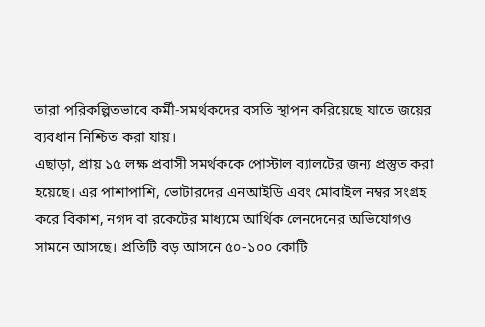তারা পরিকল্পিতভাবে কর্মী-সমর্থকদের বসতি স্থাপন করিয়েছে যাতে জয়ের ব্যবধান নিশ্চিত করা যায়।
এছাড়া, প্রায় ১৫ লক্ষ প্রবাসী সমর্থককে পোস্টাল ব্যালটের জন্য প্রস্তুত করা হয়েছে। এর পাশাপাশি, ভোটারদের এনআইডি এবং মোবাইল নম্বর সংগ্রহ করে বিকাশ, নগদ বা রকেটের মাধ্যমে আর্থিক লেনদেনের অভিযোগও সামনে আসছে। প্রতিটি বড় আসনে ৫০-১০০ কোটি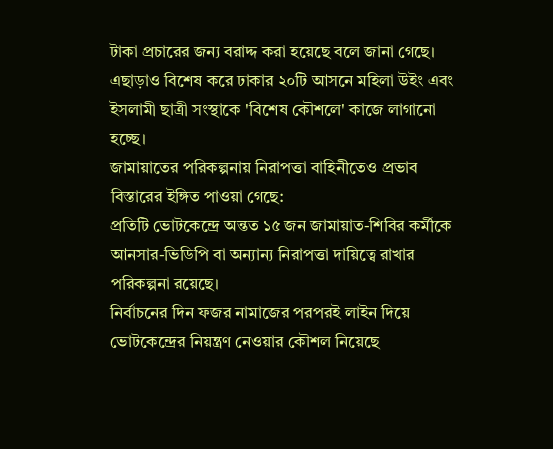টাকা প্রচারের জন্য বরাদ্দ করা হয়েছে বলে জানা গেছে। এছাড়াও বিশেষ করে ঢাকার ২০টি আসনে মহিলা উইং এবং ইসলামী ছাত্রী সংস্থাকে 'বিশেষ কৌশলে' কাজে লাগানো হচ্ছে।
জামায়াতের পরিকল্পনায় নিরাপত্তা বাহিনীতেও প্রভাব বিস্তারের ইঙ্গিত পাওয়া গেছে:
প্রতিটি ভোটকেন্দ্রে অন্তত ১৫ জন জামায়াত-শিবির কর্মীকে আনসার-ভিডিপি বা অন্যান্য নিরাপত্তা দায়িত্বে রাখার পরিকল্পনা রয়েছে।
নির্বাচনের দিন ফজর নামাজের পরপরই লাইন দিয়ে ভোটকেন্দ্রের নিয়ন্ত্রণ নেওয়ার কৌশল নিয়েছে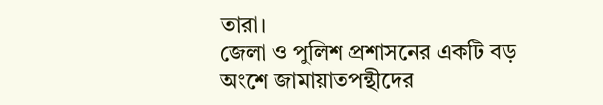তারা।
জেলা ও পুলিশ প্রশাসনের একটি বড় অংশে জামায়াতপন্থীদের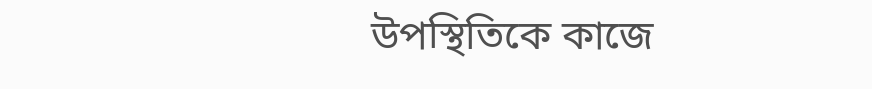উপস্থিতিকে কাজে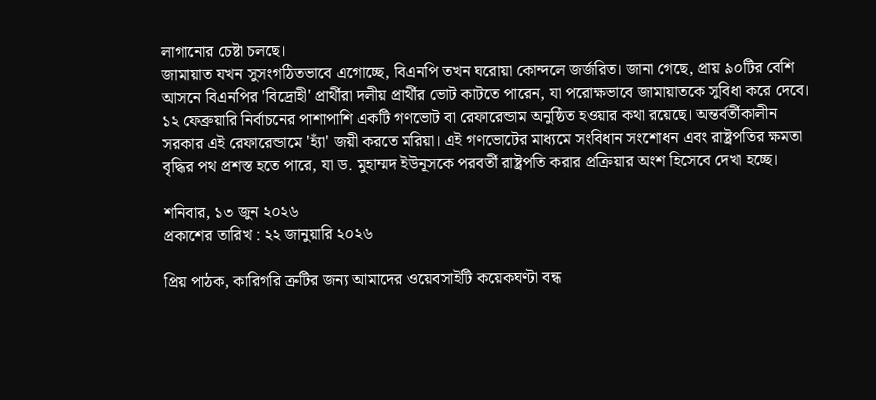লাগানোর চেষ্টা চলছে।
জামায়াত যখন সুসংগঠিতভাবে এগোচ্ছে, বিএনপি তখন ঘরোয়া কোন্দলে জর্জরিত। জানা গেছে, প্রায় ৯০টির বেশি আসনে বিএনপির 'বিদ্রোহী' প্রার্থীরা দলীয় প্রার্থীর ভোট কাটতে পারেন, যা পরোক্ষভাবে জামায়াতকে সুবিধা করে দেবে।
১২ ফেব্রুয়ারি নির্বাচনের পাশাপাশি একটি গণভোট বা রেফারেন্ডাম অনুষ্ঠিত হওয়ার কথা রয়েছে। অন্তর্বর্তীকালীন সরকার এই রেফারেন্ডামে 'হ্যাঁ' জয়ী করতে মরিয়া। এই গণভোটের মাধ্যমে সংবিধান সংশোধন এবং রাষ্ট্রপতির ক্ষমতা বৃদ্ধির পথ প্রশস্ত হতে পারে, যা ড. মুহাম্মদ ইউনূসকে পরবর্তী রাষ্ট্রপতি করার প্রক্রিয়ার অংশ হিসেবে দেখা হচ্ছে।

শনিবার, ১৩ জুন ২০২৬
প্রকাশের তারিখ : ২২ জানুয়ারি ২০২৬

প্রিয় পাঠক, কারিগরি ত্রুটির জন্য আমাদের ওয়েবসাইটি কয়েকঘণ্টা বন্ধ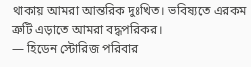থাকায় আমরা আন্তরিক দুঃখিত। ভবিষ্যতে এরকম ত্রুটি এড়াতে আমরা বদ্ধপরিকর।
— হিডেন স্টোরিজ পরিবার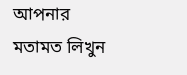আপনার মতামত লিখুন